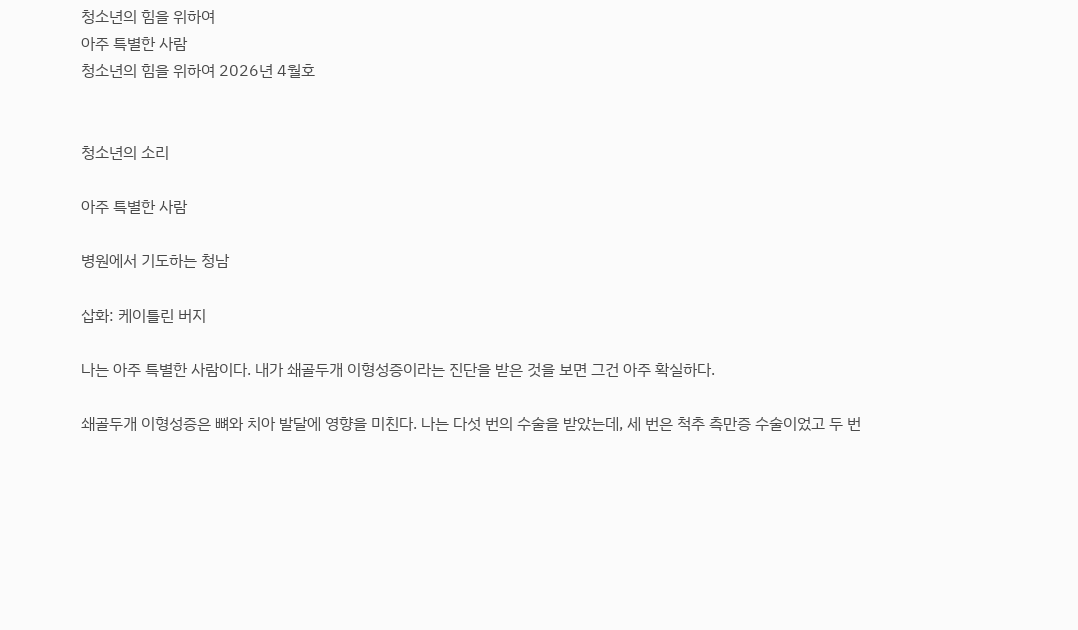청소년의 힘을 위하여
아주 특별한 사람
청소년의 힘을 위하여 2026년 4월호


청소년의 소리

아주 특별한 사람

병원에서 기도하는 청남

삽화: 케이틀린 버지

나는 아주 특별한 사람이다. 내가 쇄골두개 이형성증이라는 진단을 받은 것을 보면 그건 아주 확실하다.

쇄골두개 이형성증은 뼈와 치아 발달에 영향을 미친다. 나는 다섯 번의 수술을 받았는데, 세 번은 척추 측만증 수술이었고 두 번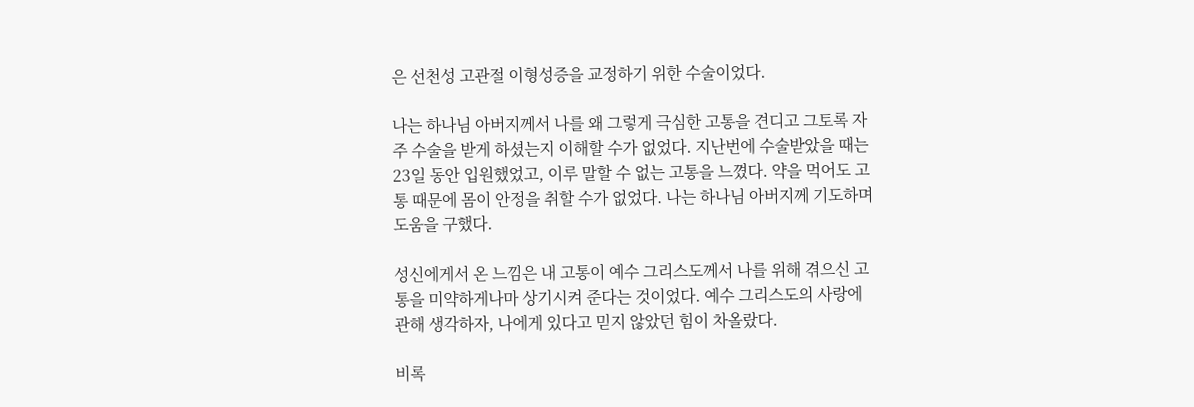은 선천성 고관절 이형성증을 교정하기 위한 수술이었다.

나는 하나님 아버지께서 나를 왜 그렇게 극심한 고통을 견디고 그토록 자주 수술을 받게 하셨는지 이해할 수가 없었다. 지난번에 수술받았을 때는 23일 동안 입원했었고, 이루 말할 수 없는 고통을 느꼈다. 약을 먹어도 고통 때문에 몸이 안정을 취할 수가 없었다. 나는 하나님 아버지께 기도하며 도움을 구했다.

성신에게서 온 느낌은 내 고통이 예수 그리스도께서 나를 위해 겪으신 고통을 미약하게나마 상기시켜 준다는 것이었다. 예수 그리스도의 사랑에 관해 생각하자, 나에게 있다고 믿지 않았던 힘이 차올랐다.

비록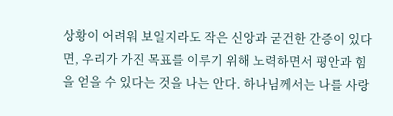상황이 어려워 보일지라도 작은 신앙과 굳건한 간증이 있다면, 우리가 가진 목표를 이루기 위해 노력하면서 평안과 힘을 얻을 수 있다는 것을 나는 안다. 하나님께서는 나를 사랑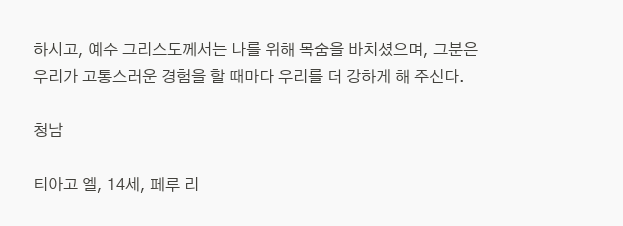하시고, 예수 그리스도께서는 나를 위해 목숨을 바치셨으며, 그분은 우리가 고통스러운 경험을 할 때마다 우리를 더 강하게 해 주신다.

청남

티아고 엘, 14세, 페루 리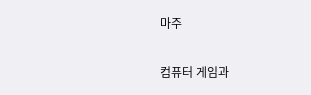마주

컴퓨터 게임과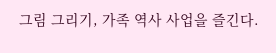그림 그리기, 가족 역사 사업을 즐긴다.